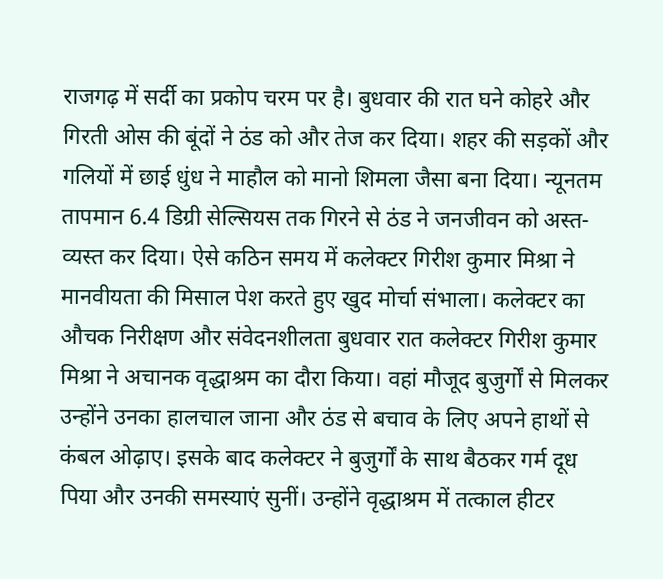राजगढ़ में सर्दी का प्रकोप चरम पर है। बुधवार की रात घने कोहरे और गिरती ओस की बूंदों ने ठंड को और तेज कर दिया। शहर की सड़कों और गलियों में छाई धुंध ने माहौल को मानो शिमला जैसा बना दिया। न्यूनतम तापमान 6.4 डिग्री सेल्सियस तक गिरने से ठंड ने जनजीवन को अस्त-व्यस्त कर दिया। ऐसे कठिन समय में कलेक्टर गिरीश कुमार मिश्रा ने मानवीयता की मिसाल पेश करते हुए खुद मोर्चा संभाला। कलेक्टर का औचक निरीक्षण और संवेदनशीलता बुधवार रात कलेक्टर गिरीश कुमार मिश्रा ने अचानक वृद्धाश्रम का दौरा किया। वहां मौजूद बुजुर्गों से मिलकर उन्होंने उनका हालचाल जाना और ठंड से बचाव के लिए अपने हाथों से कंबल ओढ़ाए। इसके बाद कलेक्टर ने बुजुर्गों के साथ बैठकर गर्म दूध पिया और उनकी समस्याएं सुनीं। उन्होंने वृद्धाश्रम में तत्काल हीटर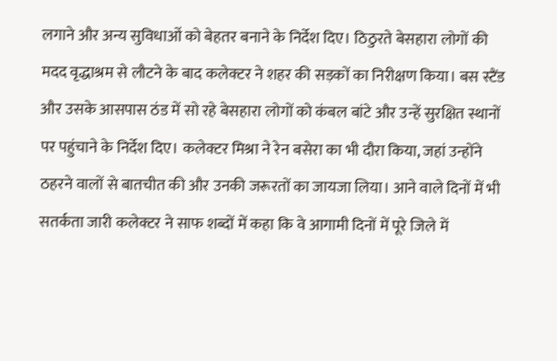लगाने और अन्य सुविधाओं को बेहतर बनाने के निर्देश दिए। ठिठुरते बेसहारा लोगों की मदद वृद्धाश्रम से लौटने के बाद कलेक्टर ने शहर की सड़कों का निरीक्षण किया। बस स्टैंड और उसके आसपास ठंड में सो रहे बेसहारा लोगों को कंबल बांटे और उन्हें सुरक्षित स्थानों पर पहुंचाने के निर्देश दिए। कलेक्टर मिश्रा ने रेन बसेरा का भी दौरा किया, जहां उन्होंने ठहरने वालों से बातचीत की और उनकी जरूरतों का जायजा लिया। आने वाले दिनों में भी सतर्कता जारी कलेक्टर ने साफ शब्दों में कहा कि वे आगामी दिनों में पूरे जिले में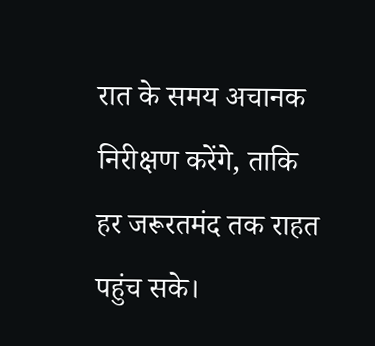रात के समय अचानक निरीक्षण करेंगे, ताकि हर जरूरतमंद तक राहत पहुंच सके।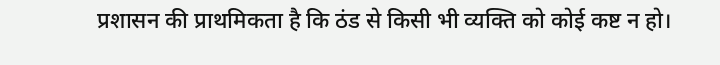प्रशासन की प्राथमिकता है कि ठंड से किसी भी व्यक्ति को कोई कष्ट न हो।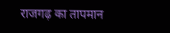राजगढ़ का तापमान